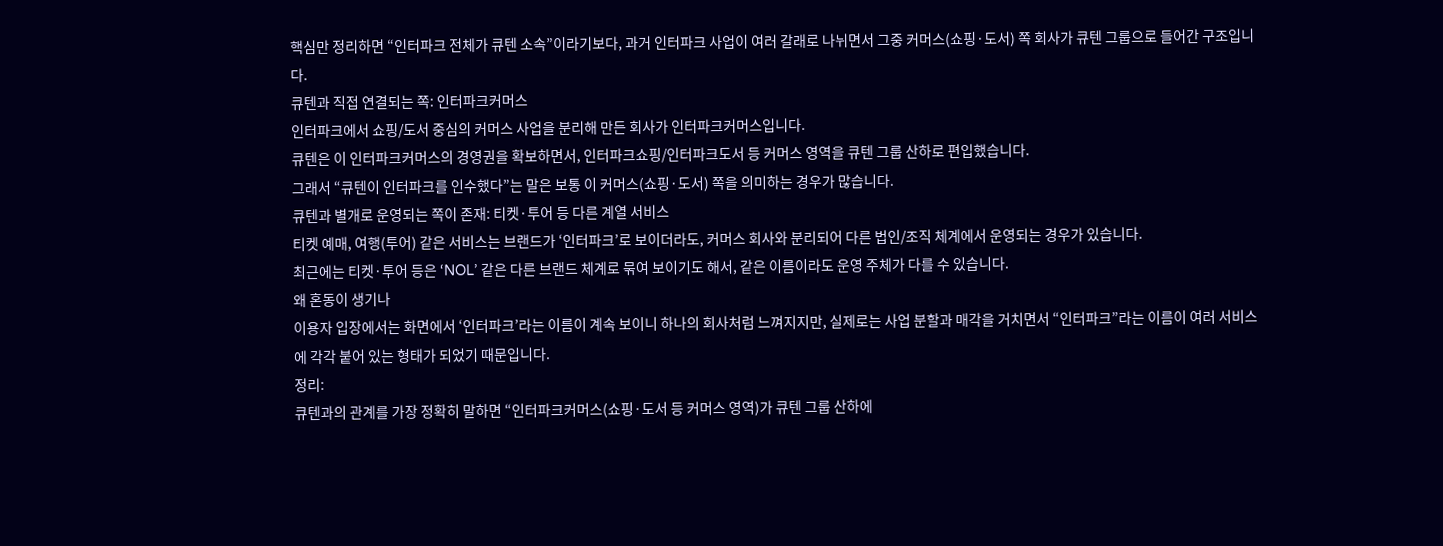핵심만 정리하면 “인터파크 전체가 큐텐 소속”이라기보다, 과거 인터파크 사업이 여러 갈래로 나뉘면서 그중 커머스(쇼핑·도서) 쪽 회사가 큐텐 그룹으로 들어간 구조입니다.
큐텐과 직접 연결되는 쪽: 인터파크커머스
인터파크에서 쇼핑/도서 중심의 커머스 사업을 분리해 만든 회사가 인터파크커머스입니다.
큐텐은 이 인터파크커머스의 경영권을 확보하면서, 인터파크쇼핑/인터파크도서 등 커머스 영역을 큐텐 그룹 산하로 편입했습니다.
그래서 “큐텐이 인터파크를 인수했다”는 말은 보통 이 커머스(쇼핑·도서) 쪽을 의미하는 경우가 많습니다.
큐텐과 별개로 운영되는 쪽이 존재: 티켓·투어 등 다른 계열 서비스
티켓 예매, 여행(투어) 같은 서비스는 브랜드가 ‘인터파크’로 보이더라도, 커머스 회사와 분리되어 다른 법인/조직 체계에서 운영되는 경우가 있습니다.
최근에는 티켓·투어 등은 ‘NOL’ 같은 다른 브랜드 체계로 묶여 보이기도 해서, 같은 이름이라도 운영 주체가 다를 수 있습니다.
왜 혼동이 생기나
이용자 입장에서는 화면에서 ‘인터파크’라는 이름이 계속 보이니 하나의 회사처럼 느껴지지만, 실제로는 사업 분할과 매각을 거치면서 “인터파크”라는 이름이 여러 서비스에 각각 붙어 있는 형태가 되었기 때문입니다.
정리:
큐텐과의 관계를 가장 정확히 말하면 “인터파크커머스(쇼핑·도서 등 커머스 영역)가 큐텐 그룹 산하에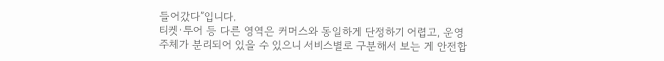들어갔다”입니다.
티켓·투어 등 다른 영역은 커머스와 동일하게 단정하기 어렵고, 운영 주체가 분리되어 있을 수 있으니 서비스별로 구분해서 보는 게 안전합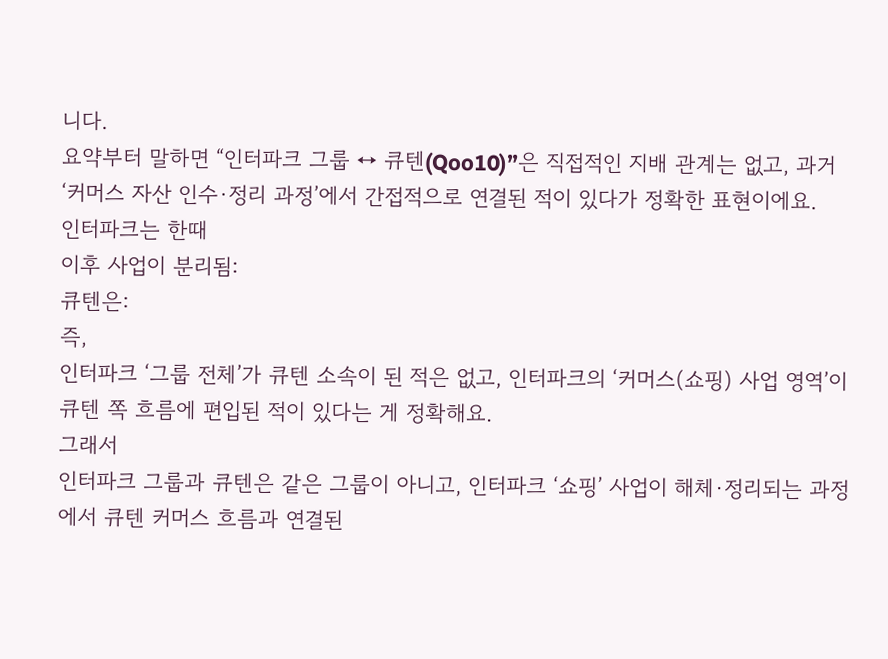니다.
요약부터 말하면 “인터파크 그룹 ↔ 큐텐(Qoo10)”은 직접적인 지배 관계는 없고, 과거 ‘커머스 자산 인수·정리 과정’에서 간접적으로 연결된 적이 있다가 정확한 표현이에요.
인터파크는 한때
이후 사업이 분리됨:
큐텐은:
즉,
인터파크 ‘그룹 전체’가 큐텐 소속이 된 적은 없고, 인터파크의 ‘커머스(쇼핑) 사업 영역’이 큐텐 쪽 흐름에 편입된 적이 있다는 게 정확해요.
그래서
인터파크 그룹과 큐텐은 같은 그룹이 아니고, 인터파크 ‘쇼핑’ 사업이 해체·정리되는 과정에서 큐텐 커머스 흐름과 연결된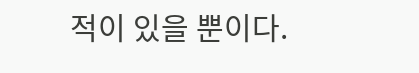적이 있을 뿐이다.